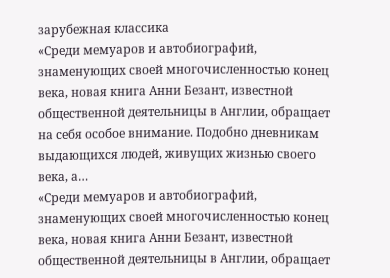зарубежная классика
«Среди мемуаров и автобиографий, знаменующих своей многочисленностью конец века, новая книга Анни Безант, известной общественной деятельницы в Англии, обращает на себя особое внимание. Подобно дневникам выдающихся людей, живущих жизнью своего века, а…
«Среди мемуаров и автобиографий, знаменующих своей многочисленностью конец века, новая книга Анни Безант, известной общественной деятельницы в Англии, обращает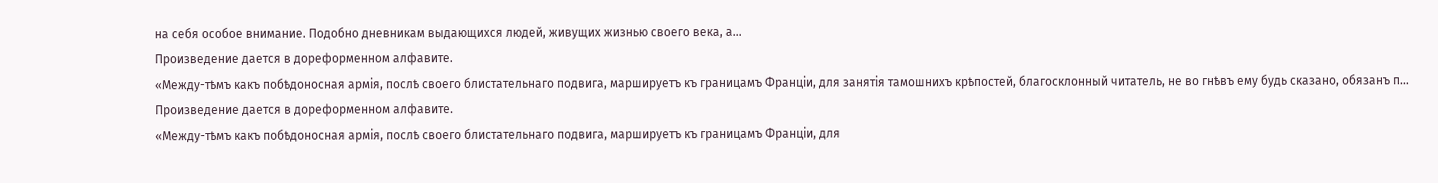на себя особое внимание. Подобно дневникам выдающихся людей, живущих жизнью своего века, а…
Произведение дается в дореформенном алфавите.
«Между-тѣмъ какъ побѣдоносная армія, послѣ своего блистательнаго подвига, маршируетъ къ границамъ Франціи, для занятія тамошнихъ крѣпостей, благосклонный читатель, не во гнѣвъ ему будь сказано, обязанъ п…
Произведение дается в дореформенном алфавите.
«Между-тѣмъ какъ побѣдоносная армія, послѣ своего блистательнаго подвига, маршируетъ къ границамъ Франціи, для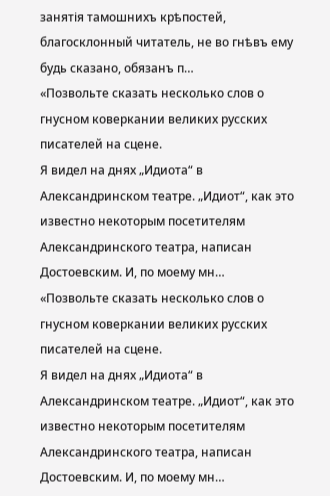занятія тамошнихъ крѣпостей, благосклонный читатель, не во гнѣвъ ему будь сказано, обязанъ п…
«Позвольте сказать несколько слов о гнусном коверкании великих русских писателей на сцене.
Я видел на днях „Идиота“ в Александринском театре. „Идиот“, как это известно некоторым посетителям Александринского театра, написан Достоевским. И, по моему мн…
«Позвольте сказать несколько слов о гнусном коверкании великих русских писателей на сцене.
Я видел на днях „Идиота“ в Александринском театре. „Идиот“, как это известно некоторым посетителям Александринского театра, написан Достоевским. И, по моему мн…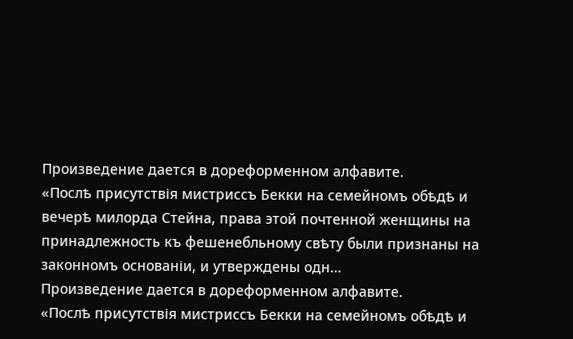Произведение дается в дореформенном алфавите.
«Послѣ присутствія мистриссъ Бекки на семейномъ обѣдѣ и вечерѣ милорда Стейна, права этой почтенной женщины на принадлежность къ фешенебльному свѣту были признаны на законномъ основаніи, и утверждены одн…
Произведение дается в дореформенном алфавите.
«Послѣ присутствія мистриссъ Бекки на семейномъ обѣдѣ и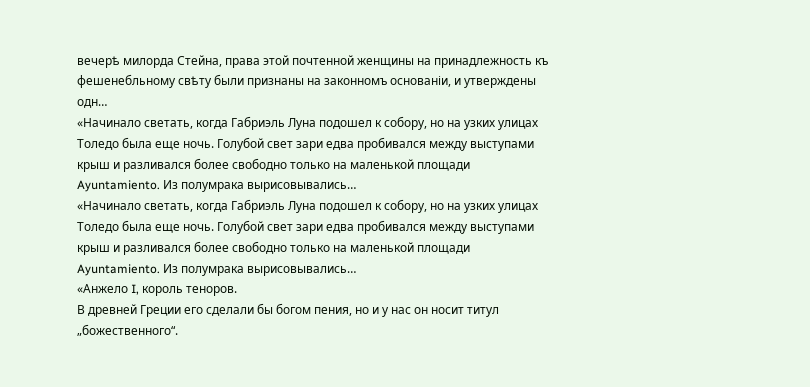вечерѣ милорда Стейна, права этой почтенной женщины на принадлежность къ фешенебльному свѣту были признаны на законномъ основаніи, и утверждены одн…
«Начинало светать, когда Габриэль Луна подошел к собору, но на узких улицах Толедо была еще ночь. Голубой свет зари едва пробивался между выступами крыш и разливался более свободно только на маленькой площади Ayuntamiento. Из полумрака вырисовывались…
«Начинало светать, когда Габриэль Луна подошел к собору, но на узких улицах Толедо была еще ночь. Голубой свет зари едва пробивался между выступами крыш и разливался более свободно только на маленькой площади Ayuntamiento. Из полумрака вырисовывались…
«Анжело I, король теноров.
В древней Греции его сделали бы богом пения, но и у нас он носит титул „божественного“.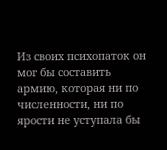Из своих психопаток он мог бы составить армию, которая ни по численности, ни по ярости не уступала бы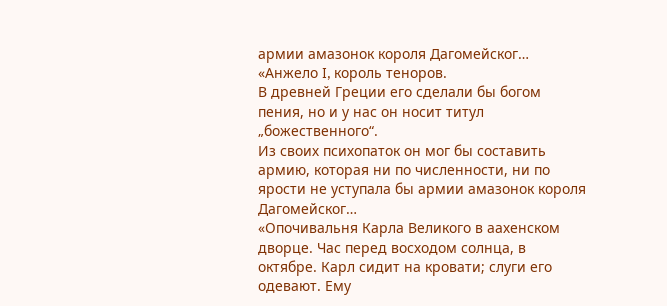армии амазонок короля Дагомейског…
«Анжело I, король теноров.
В древней Греции его сделали бы богом пения, но и у нас он носит титул „божественного“.
Из своих психопаток он мог бы составить армию, которая ни по численности, ни по ярости не уступала бы армии амазонок короля Дагомейског…
«Опочивальня Карла Великого в аахенском дворце. Час перед восходом солнца, в октябре. Карл сидит на кровати; слуги его одевают. Ему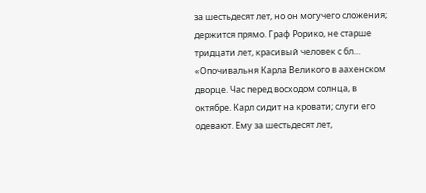за шестьдесят лет, но он могучего сложения; держится прямо. Граф Рорико, не старше тридцати лет, красивый человек с бл…
«Опочивальня Карла Великого в аахенском дворце. Час перед восходом солнца, в октябре. Карл сидит на кровати; слуги его одевают. Ему за шестьдесят лет,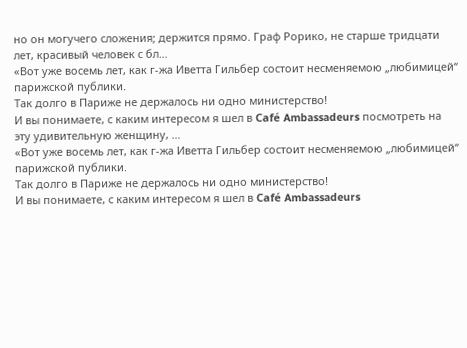но он могучего сложения; держится прямо. Граф Рорико, не старше тридцати лет, красивый человек с бл…
«Вот уже восемь лет, как г-жа Иветта Гильбер состоит несменяемою „любимицей“ парижской публики.
Так долго в Париже не держалось ни одно министерство!
И вы понимаете, с каким интересом я шел в Café Ambassadeurs посмотреть на эту удивительную женщину, …
«Вот уже восемь лет, как г-жа Иветта Гильбер состоит несменяемою „любимицей“ парижской публики.
Так долго в Париже не держалось ни одно министерство!
И вы понимаете, с каким интересом я шел в Café Ambassadeurs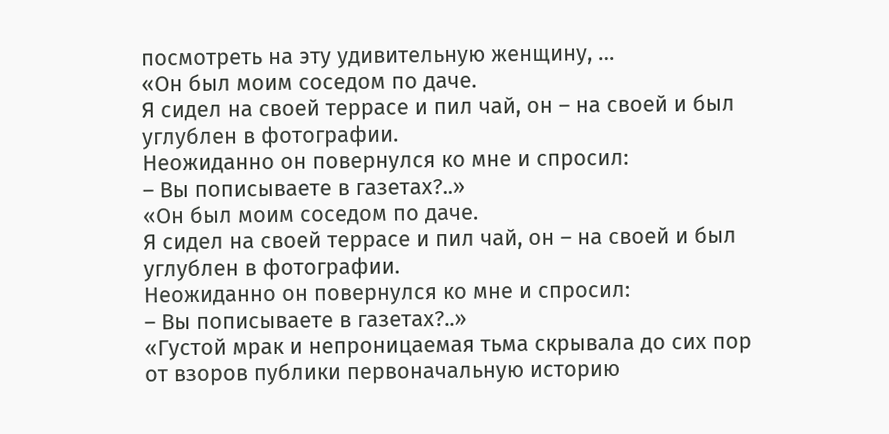посмотреть на эту удивительную женщину, …
«Он был моим соседом по даче.
Я сидел на своей террасе и пил чай, он – на своей и был углублен в фотографии.
Неожиданно он повернулся ко мне и спросил:
– Вы пописываете в газетах?..»
«Он был моим соседом по даче.
Я сидел на своей террасе и пил чай, он – на своей и был углублен в фотографии.
Неожиданно он повернулся ко мне и спросил:
– Вы пописываете в газетах?..»
«Густой мрак и непроницаемая тьма скрывала до сих пор от взоров публики первоначальную историю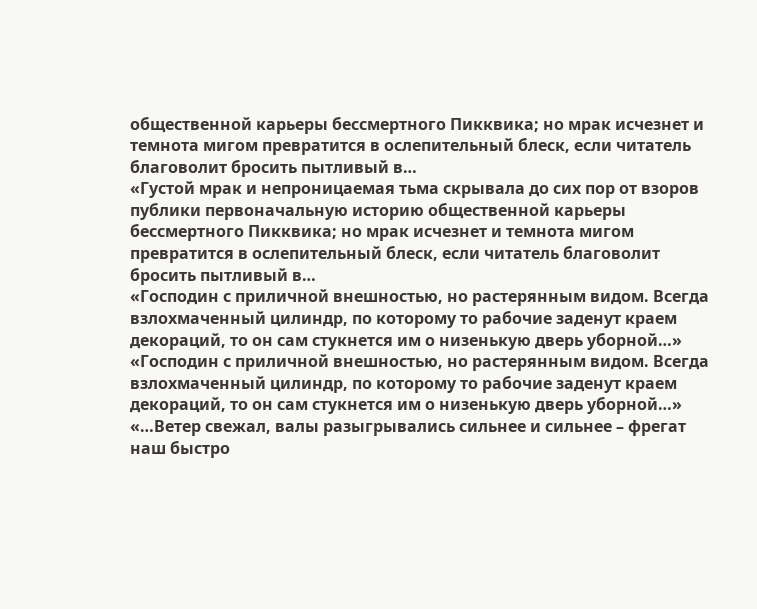общественной карьеры бессмертного Пикквика; но мрак исчезнет и темнота мигом превратится в ослепительный блеск, если читатель благоволит бросить пытливый в…
«Густой мрак и непроницаемая тьма скрывала до сих пор от взоров публики первоначальную историю общественной карьеры бессмертного Пикквика; но мрак исчезнет и темнота мигом превратится в ослепительный блеск, если читатель благоволит бросить пытливый в…
«Господин с приличной внешностью, но растерянным видом. Всегда взлохмаченный цилиндр, по которому то рабочие заденут краем декораций, то он сам стукнется им о низенькую дверь уборной…»
«Господин с приличной внешностью, но растерянным видом. Всегда взлохмаченный цилиндр, по которому то рабочие заденут краем декораций, то он сам стукнется им о низенькую дверь уборной…»
«…Ветер свежал, валы разыгрывались сильнее и сильнее – фрегат наш быстро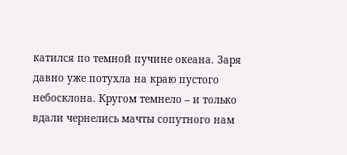катился по темной пучине океана. Заря давно уже потухла на краю пустого небосклона. Кругом темнело – и только вдали чернелись мачты сопутного нам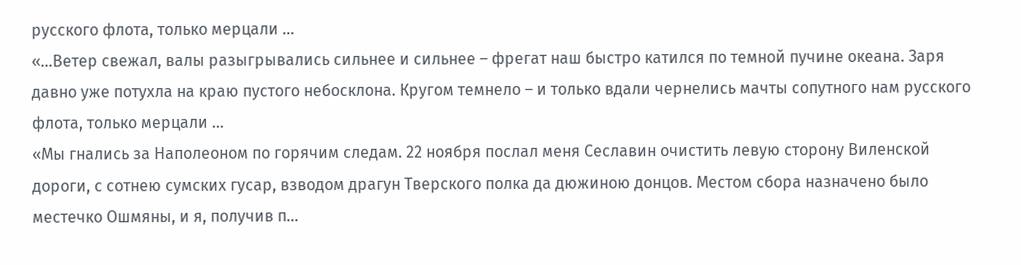русского флота, только мерцали …
«…Ветер свежал, валы разыгрывались сильнее и сильнее – фрегат наш быстро катился по темной пучине океана. Заря давно уже потухла на краю пустого небосклона. Кругом темнело – и только вдали чернелись мачты сопутного нам русского флота, только мерцали …
«Мы гнались за Наполеоном по горячим следам. 22 ноября послал меня Сеславин очистить левую сторону Виленской дороги, с сотнею сумских гусар, взводом драгун Тверского полка да дюжиною донцов. Местом сбора назначено было местечко Ошмяны, и я, получив п…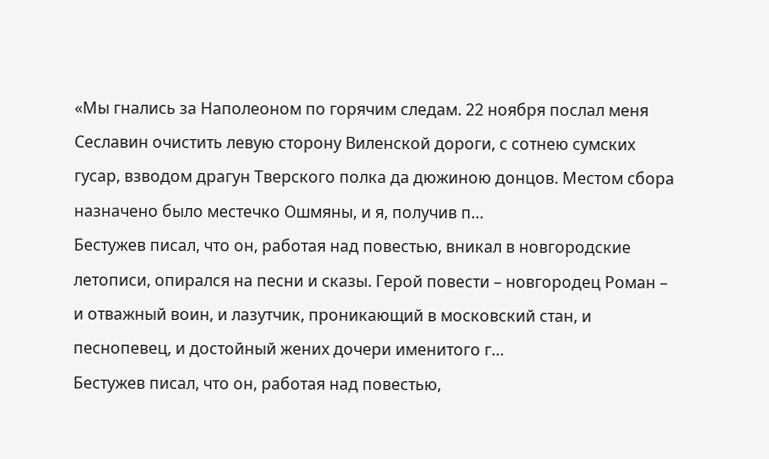«Мы гнались за Наполеоном по горячим следам. 22 ноября послал меня Сеславин очистить левую сторону Виленской дороги, с сотнею сумских гусар, взводом драгун Тверского полка да дюжиною донцов. Местом сбора назначено было местечко Ошмяны, и я, получив п…
Бестужев писал, что он, работая над повестью, вникал в новгородские летописи, опирался на песни и сказы. Герой повести – новгородец Роман – и отважный воин, и лазутчик, проникающий в московский стан, и песнопевец, и достойный жених дочери именитого г…
Бестужев писал, что он, работая над повестью,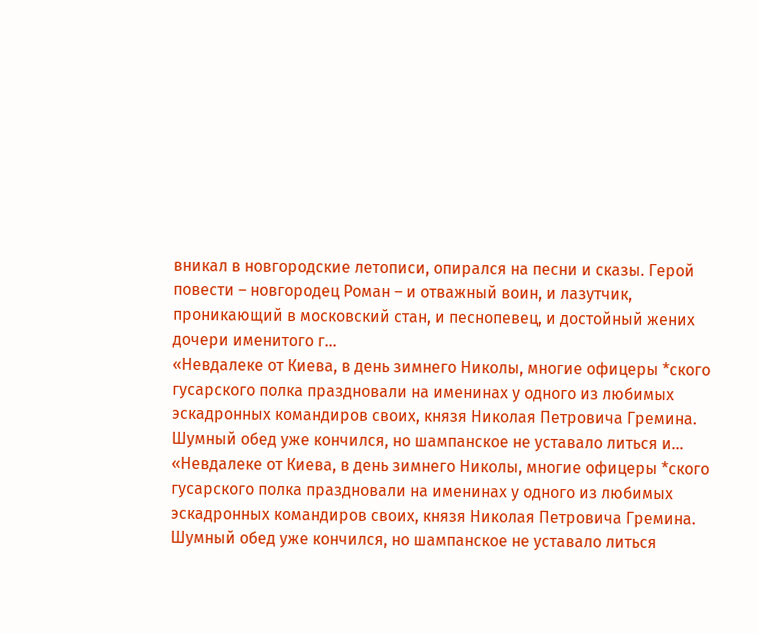вникал в новгородские летописи, опирался на песни и сказы. Герой повести – новгородец Роман – и отважный воин, и лазутчик, проникающий в московский стан, и песнопевец, и достойный жених дочери именитого г…
«Невдалеке от Киева, в день зимнего Николы, многие офицеры *ского гусарского полка праздновали на именинах у одного из любимых эскадронных командиров своих, князя Николая Петровича Гремина. Шумный обед уже кончился, но шампанское не уставало литься и…
«Невдалеке от Киева, в день зимнего Николы, многие офицеры *ского гусарского полка праздновали на именинах у одного из любимых эскадронных командиров своих, князя Николая Петровича Гремина. Шумный обед уже кончился, но шампанское не уставало литься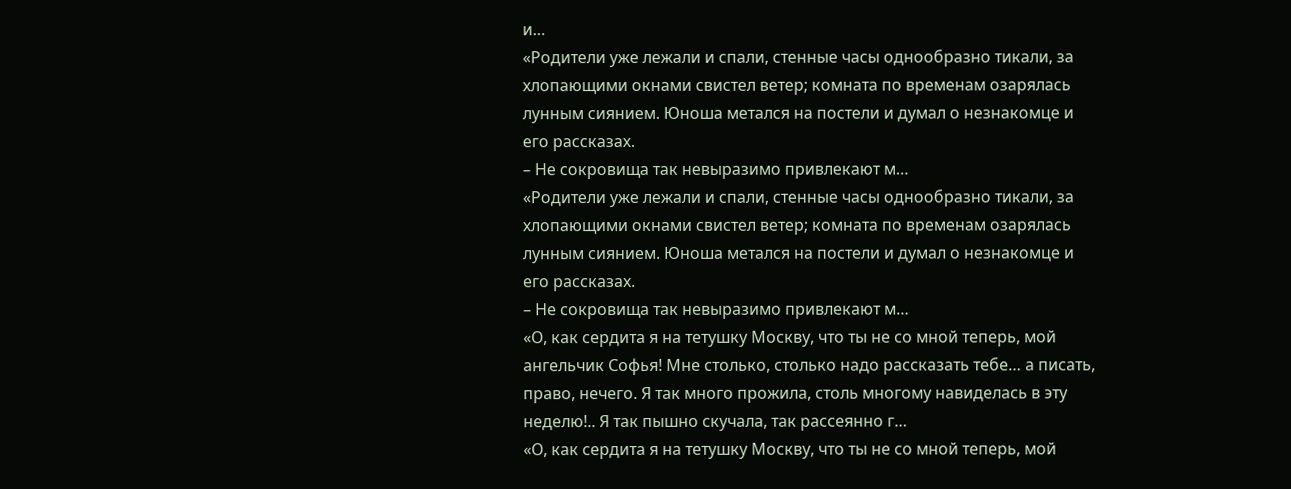и…
«Родители уже лежали и спали, стенные часы однообразно тикали, за хлопающими окнами свистел ветер; комната по временам озарялась лунным сиянием. Юноша метался на постели и думал о незнакомце и его рассказах.
– Не сокровища так невыразимо привлекают м…
«Родители уже лежали и спали, стенные часы однообразно тикали, за хлопающими окнами свистел ветер; комната по временам озарялась лунным сиянием. Юноша метался на постели и думал о незнакомце и его рассказах.
– Не сокровища так невыразимо привлекают м…
«О, как сердита я на тетушку Москву, что ты не со мной теперь, мой ангельчик Софья! Мне столько, столько надо рассказать тебе… а писать, право, нечего. Я так много прожила, столь многому навиделась в эту неделю!.. Я так пышно скучала, так рассеянно г…
«О, как сердита я на тетушку Москву, что ты не со мной теперь, мой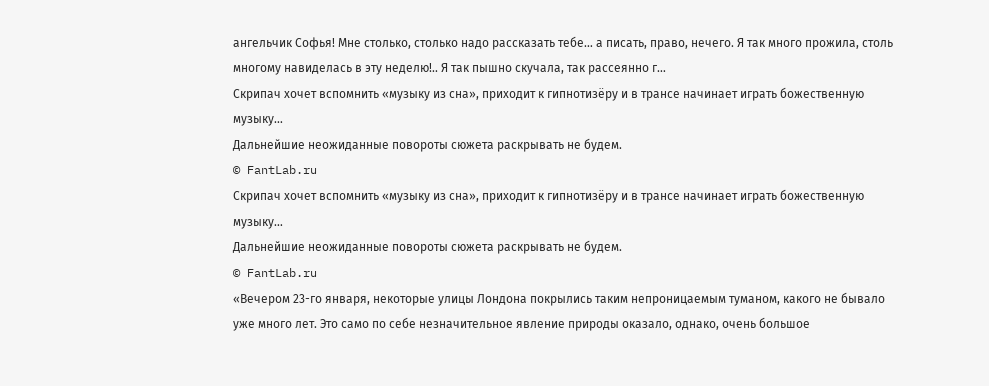ангельчик Софья! Мне столько, столько надо рассказать тебе… а писать, право, нечего. Я так много прожила, столь многому навиделась в эту неделю!.. Я так пышно скучала, так рассеянно г…
Скрипач хочет вспомнить «музыку из сна», приходит к гипнотизёру и в трансе начинает играть божественную музыку…
Дальнейшие неожиданные повороты сюжета раскрывать не будем.
© FantLab.ru
Скрипач хочет вспомнить «музыку из сна», приходит к гипнотизёру и в трансе начинает играть божественную музыку…
Дальнейшие неожиданные повороты сюжета раскрывать не будем.
© FantLab.ru
«Вечером 23-го января, некоторые улицы Лондона покрылись таким непроницаемым туманом, какого не бывало уже много лет. Это само по себе незначительное явление природы оказало, однако, очень большое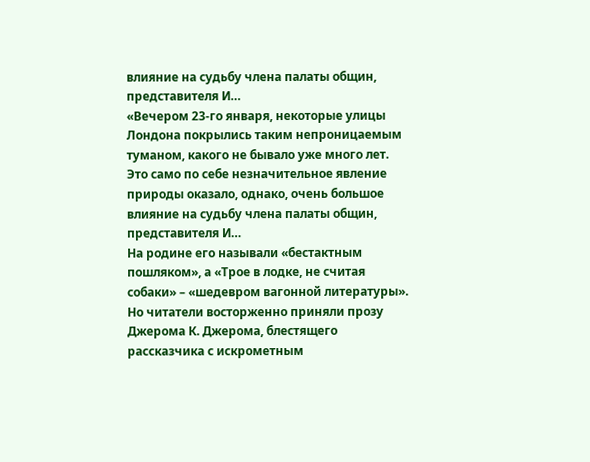влияние на судьбу члена палаты общин, представителя И…
«Вечером 23-го января, некоторые улицы Лондона покрылись таким непроницаемым туманом, какого не бывало уже много лет. Это само по себе незначительное явление природы оказало, однако, очень большое влияние на судьбу члена палаты общин, представителя И…
На родине его называли «бестактным пошляком», а «Трое в лодке, не считая собаки» – «шедевром вагонной литературы». Но читатели восторженно приняли прозу Джерома К. Джерома, блестящего рассказчика с искрометным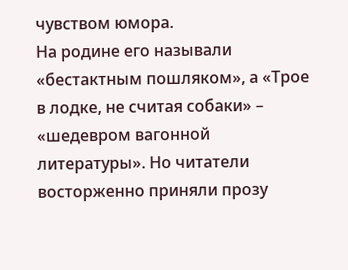чувством юмора.
На родине его называли «бестактным пошляком», а «Трое в лодке, не считая собаки» – «шедевром вагонной литературы». Но читатели восторженно приняли прозу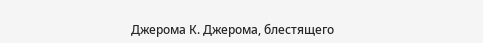Джерома К. Джерома, блестящего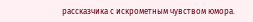рассказчика с искрометным чувством юмора.